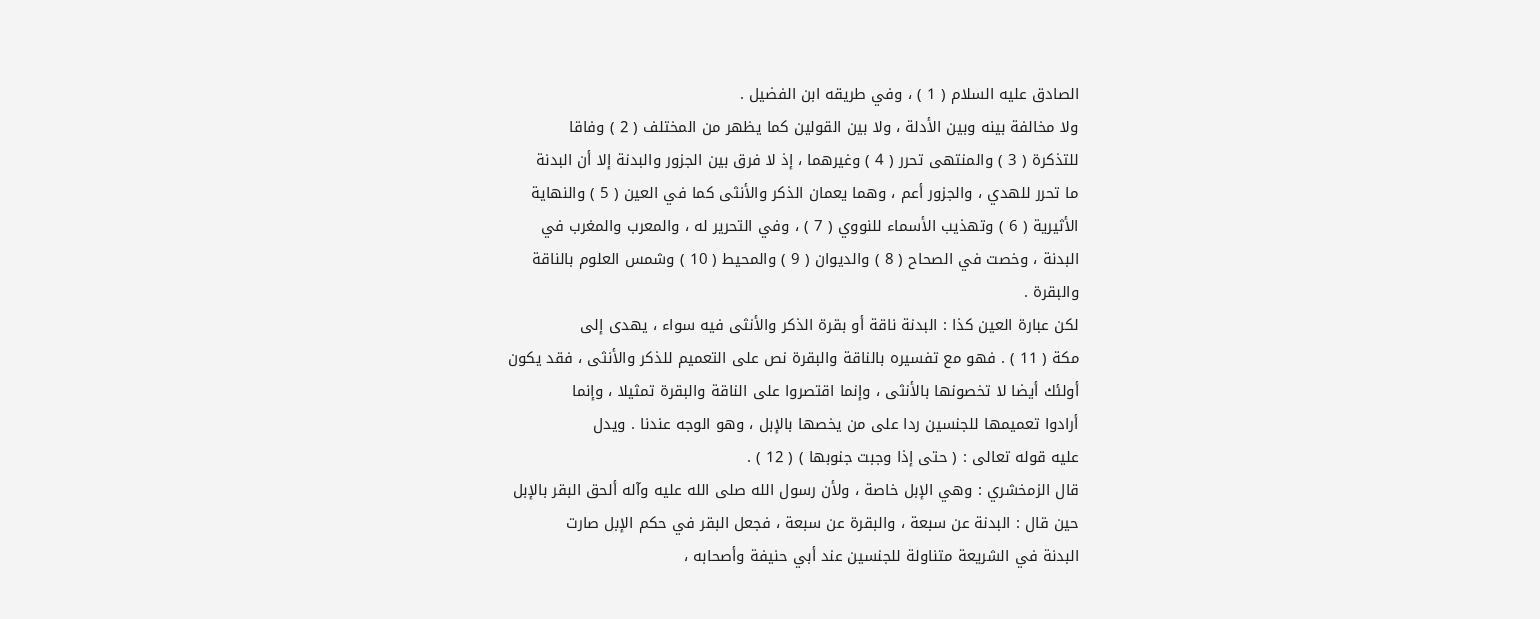الصادق عليه السلام ( 1 ) ، وفي طريقه ابن الفضيل .
ولا مخالفة بينه وبين الأدلة ، ولا بين القولين كما يظهر من المختلف ( 2 ) وفاقا
للتذكرة ( 3 ) والمنتهى تحرر ( 4 ) وغيرهما ، إذ لا فرق بين الجزور والبدنة إلا أن البدنة
ما تحرر للهدي ، والجزور أعم ، وهما يعمان الذكر والأنثى كما في العين ( 5 ) والنهاية
الأثيرية ( 6 ) وتهذيب الأسماء للنووي ( 7 ) ، وفي التحرير له ، والمعرب والمغرب في
البدنة ، وخصت في الصحاح ( 8 ) والديوان ( 9 ) والمحيط ( 10 ) وشمس العلوم بالناقة
والبقرة .
لكن عبارة العين كذا : البدنة ناقة أو بقرة الذكر والأنثى فيه سواء ، يهدى إلى
مكة ( 11 ) . فهو مع تفسيره بالناقة والبقرة نص على التعميم للذكر والأنثى ، فقد يكون
أولئك أيضا لا تخصونها بالأنثى ، وإنما اقتصروا على الناقة والبقرة تمثيلا ، وإنما
أرادوا تعميمها للجنسين ردا على من يخصها بالإبل ، وهو الوجه عندنا . ويدل
عليه قوله تعالى : ( حتى إذا وجبت جنوبها ) ( 12 ) .
قال الزمخشري : وهي الإبل خاصة ، ولأن رسول الله صلى الله عليه وآله ألحق البقر بالإبل
حين قال : البدنة عن سبعة ، والبقرة عن سبعة ، فجعل البقر في حكم الإبل صارت
البدنة في الشريعة متناولة للجنسين عند أبي حنيفة وأصحابه ،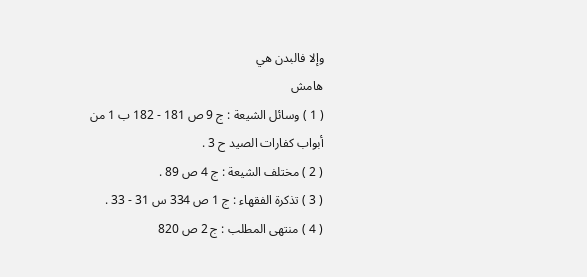وإلا فالبدن هي
هامش
( 1 ) وسائل الشيعة : ج 9 ص 181 - 182 ب 1 من أبواب كفارات الصيد ح 3 .
( 2 ) مختلف الشيعة : ج 4 ص 89 .
( 3 ) تذكرة الفقهاء : ج 1 ص 334 س 31 - 33 .
( 4 ) منتهى المطلب : ج 2 ص 820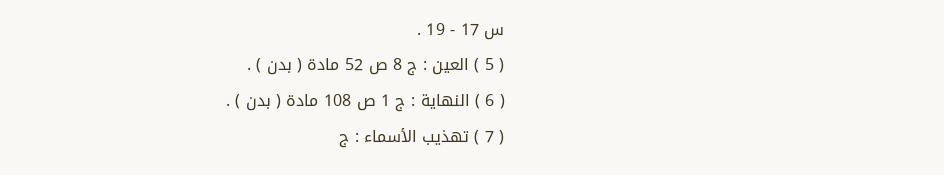س 17 - 19 .
( 5 ) العين : ج 8 ص 52 مادة ( بدن ) .
( 6 ) النهاية : ج 1 ص 108 مادة ( بدن ) .
( 7 ) تهذيب الأسماء : ج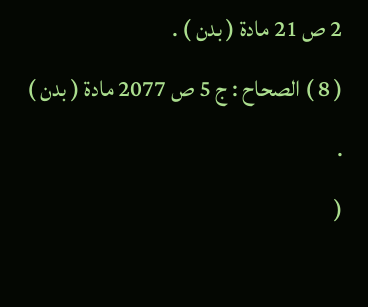2 ص 21 مادة ( بدن ) .
( 8 ) الصحاح : ج 5 ص 2077 مادة ( بدن ) .
(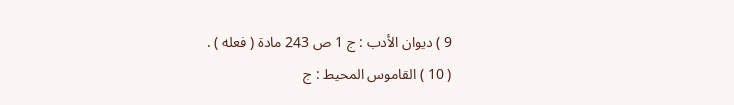9 ) ديوان الأدب : ج 1 ص 243 مادة ( فعله ) .
( 10 ) القاموس المحيط : ج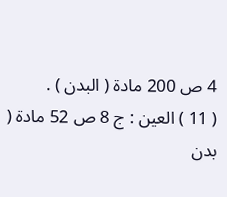4 ص 200 مادة ( البدن ) .
( 11 ) العين : ج 8 ص 52 مادة ( بدن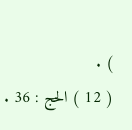) .
( 12 ) الحج : 36 .